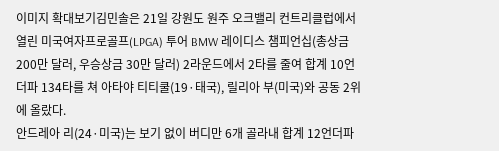이미지 확대보기김민솔은 21일 강원도 원주 오크밸리 컨트리클럽에서 열린 미국여자프로골프(LPGA) 투어 BMW 레이디스 챔피언십(총상금 200만 달러, 우승상금 30만 달러) 2라운드에서 2타를 줄여 합계 10언더파 134타를 쳐 아타야 티티쿨(19·태국), 릴리아 부(미국)와 공동 2위에 올랐다.
안드레아 리(24·미국)는 보기 없이 버디만 6개 골라내 합계 12언더파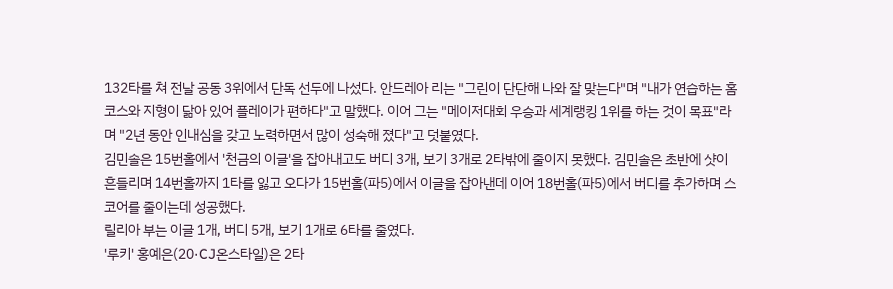132타를 쳐 전날 공동 3위에서 단독 선두에 나섰다. 안드레아 리는 "그린이 단단해 나와 잘 맞는다"며 "내가 연습하는 홈코스와 지형이 닮아 있어 플레이가 편하다"고 말했다. 이어 그는 "메이저대회 우승과 세계랭킹 1위를 하는 것이 목표"라며 "2년 동안 인내심을 갖고 노력하면서 많이 성숙해 졌다"고 덧붙였다.
김민솔은 15번홀에서 '천금의 이글'을 잡아내고도 버디 3개, 보기 3개로 2타밖에 줄이지 못했다. 김민솔은 초반에 샷이 흔들리며 14번홀까지 1타를 잃고 오다가 15번홀(파5)에서 이글을 잡아낸데 이어 18번홀(파5)에서 버디를 추가하며 스코어를 줄이는데 성공했다.
릴리아 부는 이글 1개, 버디 5개, 보기 1개로 6타를 줄였다.
'루키' 홍예은(20·CJ온스타일)은 2타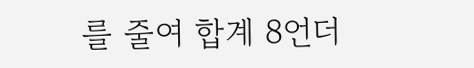를 줄여 합계 8언더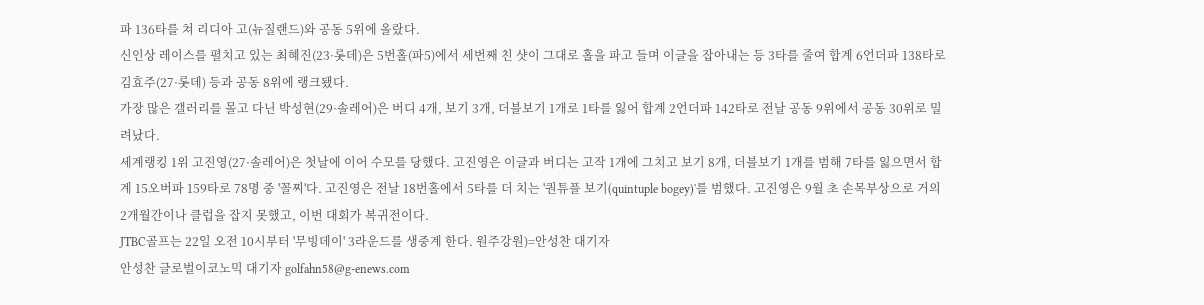파 136타를 쳐 리디아 고(뉴질랜드)와 공동 5위에 올랐다.
신인상 레이스를 펼치고 있는 최혜진(23·롯데)은 5번홀(파5)에서 세번째 친 샷이 그대로 홀을 파고 들며 이글을 잡아내는 등 3타를 줄여 합계 6언더파 138타로 김효주(27·롯데) 등과 공동 8위에 랭크됐다.
가장 많은 갤러리를 몰고 다닌 박성현(29·솔레어)은 버디 4개, 보기 3개, 더블보기 1개로 1타를 잃어 합계 2언더파 142타로 전날 공동 9위에서 공동 30위로 밀려났다.
세계랭킹 1위 고진영(27·솔레어)은 첫날에 이어 수모를 당했다. 고진영은 이글과 버디는 고작 1개에 그치고 보기 8개, 더블보기 1개를 범해 7타를 잃으면서 합계 15오버파 159타로 78명 중 '꼴찌'다. 고진영은 전날 18번홀에서 5타를 더 치는 '퀀튜플 보기(quintuple bogey)'를 범했다. 고진영은 9월 초 손목부상으로 거의 2개월간이나 클럽을 잡지 못했고, 이번 대회가 복귀전이다.
JTBC골프는 22일 오전 10시부터 '무빙데이' 3라운드를 생중계 한다. 원주강원)=안성찬 대기자
안성찬 글로벌이코노믹 대기자 golfahn58@g-enews.com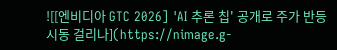![[엔비디아 GTC 2026] 'AI 추론 칩' 공개로 주가 반등 시동 걸리나](https://nimage.g-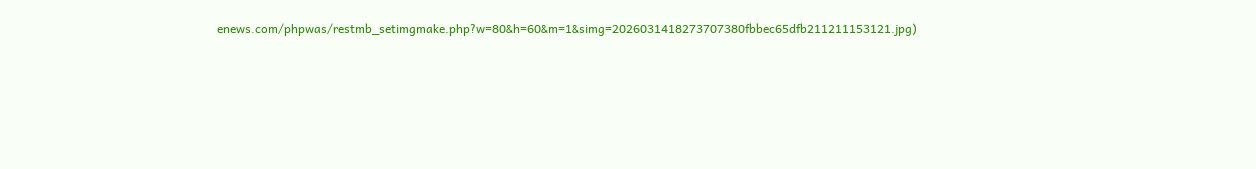enews.com/phpwas/restmb_setimgmake.php?w=80&h=60&m=1&simg=2026031418273707380fbbec65dfb211211153121.jpg)